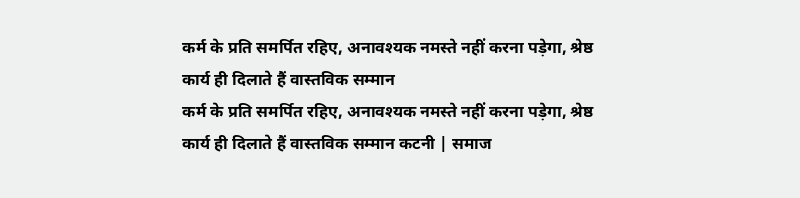कर्म के प्रति समर्पित रहिए, अनावश्यक नमस्ते नहीं करना पड़ेगा, श्रेष्ठ कार्य ही दिलाते हैं वास्तविक सम्मान
कर्म के प्रति समर्पित रहिए, अनावश्यक नमस्ते नहीं करना पड़ेगा, श्रेष्ठ कार्य ही दिलाते हैं वास्तविक सम्मान कटनी | समाज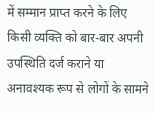में सम्मान प्राप्त करने के लिए किसी व्यक्ति को बार-बार अपनी उपस्थिति दर्ज कराने या अनावश्यक रूप से लोगों के सामने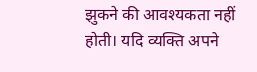झुकने की आवश्यकता नहीं होती। यदि व्यक्ति अपने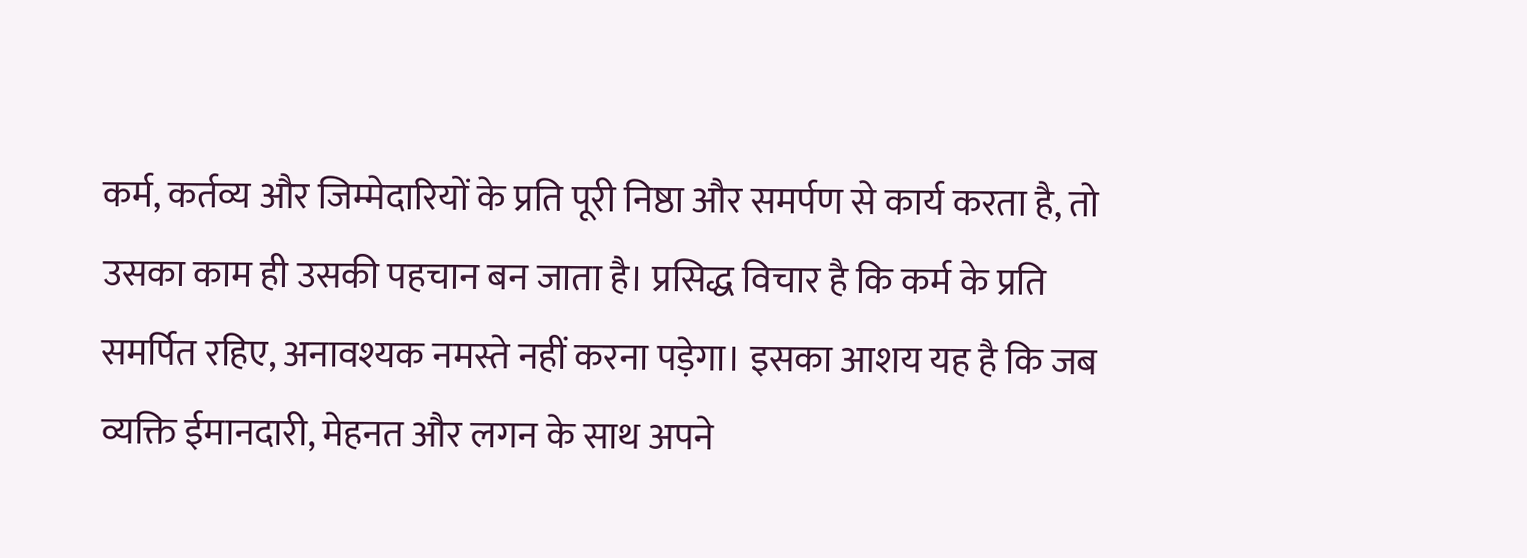कर्म, कर्तव्य और जिम्मेदारियों के प्रति पूरी निष्ठा और समर्पण से कार्य करता है, तो उसका काम ही उसकी पहचान बन जाता है। प्रसिद्ध विचार है कि कर्म के प्रति समर्पित रहिए, अनावश्यक नमस्ते नहीं करना पड़ेगा। इसका आशय यह है कि जब व्यक्ति ईमानदारी, मेहनत और लगन के साथ अपने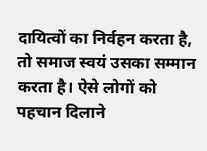दायित्वों का निर्वहन करता है, तो समाज स्वयं उसका सम्मान करता है। ऐसे लोगों को पहचान दिलाने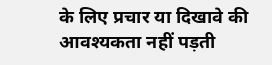के लिए प्रचार या दिखावे की आवश्यकता नहीं पड़ती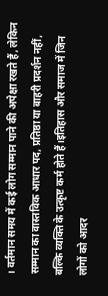। वर्तमान समय में कई लोग सम्मान पाने की अपेक्षा रखते हैं, लेकिन सम्मान का वास्तविक आधार पद, प्रतिष्ठा या बाहरी प्रदर्शन नहीं, बल्कि व्यक्ति के उत्कृष्ट कर्म होते हैं।इतिहास और समाज में जिन लोगों को आदर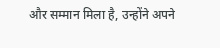और सम्मान मिला है, उन्होंने अपने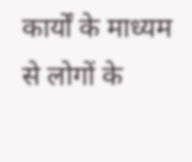कार्यों के माध्यम से लोगों के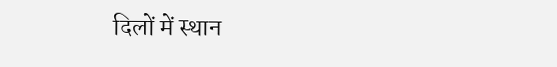दिलों में स्थान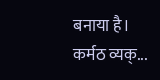बनाया है। कर्मठ व्यक्...